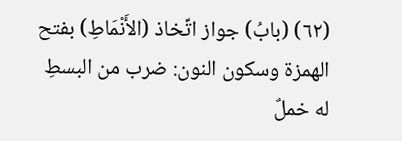(٦٢) (بابُ) جواز اتِّخاذ (الأَنْمَاطِ) بفتح الهمزة وسكون النون: ضرب من البسطِ له خملٌ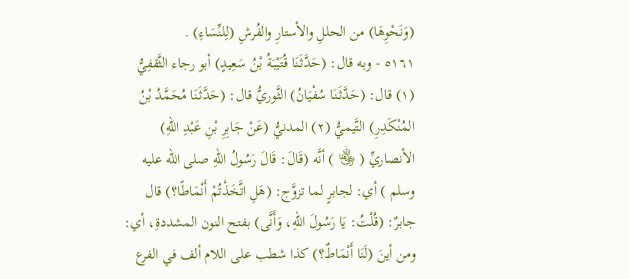(وَنَحْوِهَا) من الحللِ والأستارِ والفُرشِ (لِلنِّسَاءِ) .
٥١٦١ - وبه قال: (حَدَّثَنَا قُتَيْبَةُ بْنُ سَعِيدٍ) أبو رجاء الثَّقفِيُّ (١) قال: (حَدَّثَنَا سُفْيَانُ) الثَّوريُّ قال: (حَدَّثَنَا مُحَمَّدُ بْنُ المُنْكَدِرِ) التَّيميُّ (٢) المدنيُّ (عَنْ جَابِرِ بْنِ عَبْدِ اللهِ) الأنصاريِّ ( ﵄ ) أنَّه (قَالَ: قَالَ رَسُولُ اللهِ صلى الله عليه وسلم ) أي: لجابرٍ لما تزوَّج: (هَلِ اتَّخَذْتُمْ أَنْمَاطًا؟) قال جابرٌ: (قُلْتُ: يَا رَسُولَ اللهِ، وَأَنَّى) بفتح النون المشددةِ، أي: ومن أينَ (لَنَا أَنْمَاطٌ؟) كذا شطب على اللام ألف في الفرع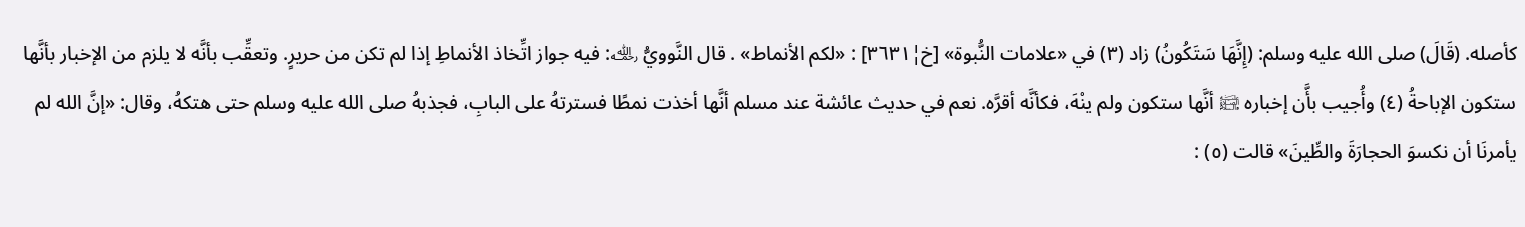كأصله. (قَالَ) صلى الله عليه وسلم: (إِنَّهَا سَتَكُونُ) زاد (٣) في «علامات النُّبوة» [خ¦٣٦٣١] : «لكم الأنماط» . قال النَّوويُّ ﵀: فيه جواز اتِّخاذ الأنماطِ إذا لم تكن من حريرٍ. وتعقِّب بأنَّه لا يلزم من الإخبار بأنَّها ستكون الإباحةُ (٤) وأُجيب بأَّن إخباره ﵊ أنَّها ستكون ولم ينْهَ، فكأنَّه أقرَّه. نعم في حديث عائشة عند مسلم أنَّها أخذت نمطًا فسترتهُ على البابِ، فجذبهُ صلى الله عليه وسلم حتى هتكهُ، وقال: «إنَّ الله لم يأمرنَا أن نكسوَ الحجارَةَ والطِّينَ» قالت (٥) :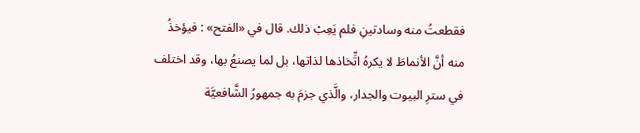فقطعتُ منه وسادتينِ فلم يَعِبْ ذلك. قال في «الفتح» : فيؤخذُ منه أنَّ الأنماطَ لا يكرهُ اتِّخاذها لذاتها، بل لما يصنعُ بها، وقد اختلف في سترِ البيوت والجدار، والَّذي جزمَ به جمهورُ الشَّافعيَّة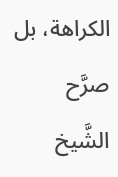الكراهة، بل صرَّح الشَّيخ